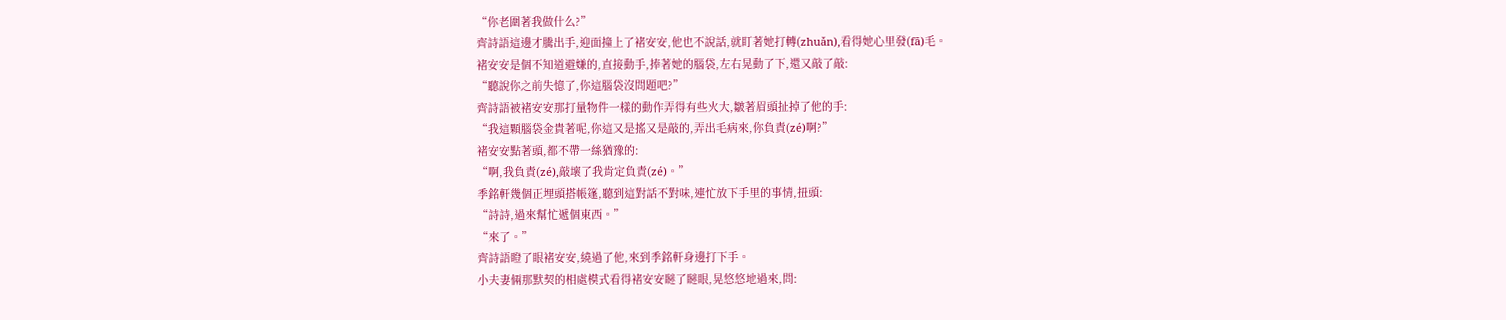“你老圍著我做什么?”
齊詩語這邊才騰出手,迎面撞上了褚安安,他也不說話,就盯著她打轉(zhuǎn),看得她心里發(fā)毛。
褚安安是個不知道避嫌的,直接動手,捧著她的腦袋,左右晃動了下,還又敲了敲:
“聽說你之前失憶了,你這腦袋沒問題吧?”
齊詩語被褚安安那打量物件一樣的動作弄得有些火大,皺著眉頭扯掉了他的手:
“我這顆腦袋金貴著呢,你這又是搖又是敲的,弄出毛病來,你負責(zé)啊?”
褚安安點著頭,都不帶一絲猶豫的:
“啊,我負責(zé),敲壞了我肯定負責(zé)。”
季銘軒幾個正埋頭搭帳篷,聽到這對話不對味,連忙放下手里的事情,扭頭:
“詩詩,過來幫忙遞個東西。”
“來了。”
齊詩語瞪了眼褚安安,繞過了他,來到季銘軒身邊打下手。
小夫妻倆那默契的相處模式看得褚安安瞇了瞇眼,晃悠悠地過來,問: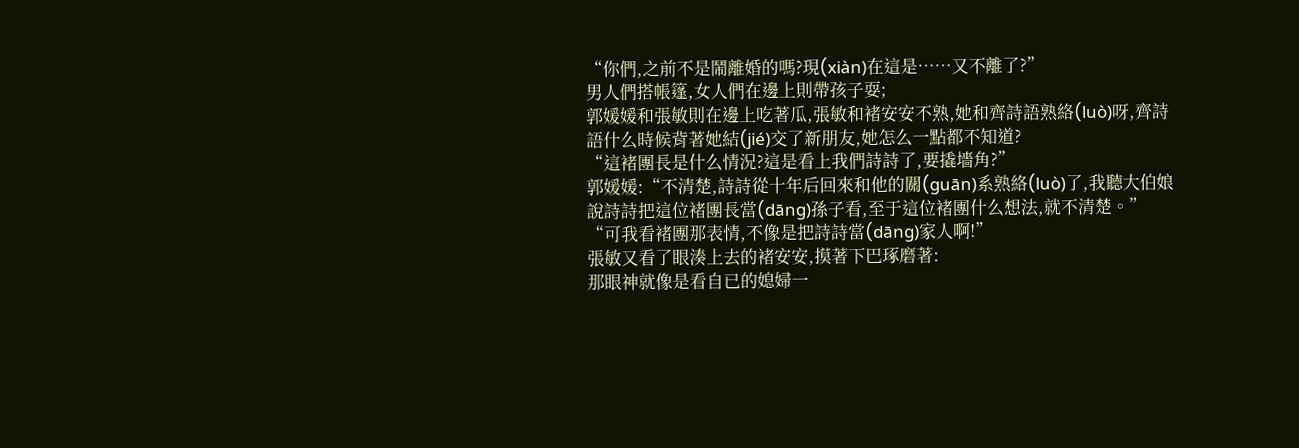“你們,之前不是鬧離婚的嗎?現(xiàn)在這是……又不離了?”
男人們搭帳篷,女人們在邊上則帶孩子耍;
郭媛媛和張敏則在邊上吃著瓜,張敏和褚安安不熟,她和齊詩語熟絡(luò)呀,齊詩語什么時候背著她結(jié)交了新朋友,她怎么一點都不知道?
“這褚團長是什么情況?這是看上我們詩詩了,要撬墻角?”
郭媛媛:“不清楚,詩詩從十年后回來和他的關(guān)系熟絡(luò)了,我聽大伯娘說詩詩把這位褚團長當(dāng)孫子看,至于這位褚團什么想法,就不清楚。”
“可我看褚團那表情,不像是把詩詩當(dāng)家人啊!”
張敏又看了眼湊上去的褚安安,摸著下巴琢磨著:
那眼神就像是看自已的媳婦一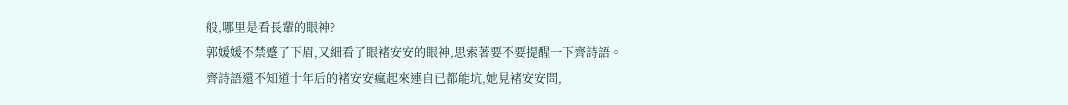般,哪里是看長輩的眼神?
郭媛媛不禁蹙了下眉,又細看了眼褚安安的眼神,思索著要不要提醒一下齊詩語。
齊詩語還不知道十年后的褚安安瘋起來連自已都能坑,她見褚安安問,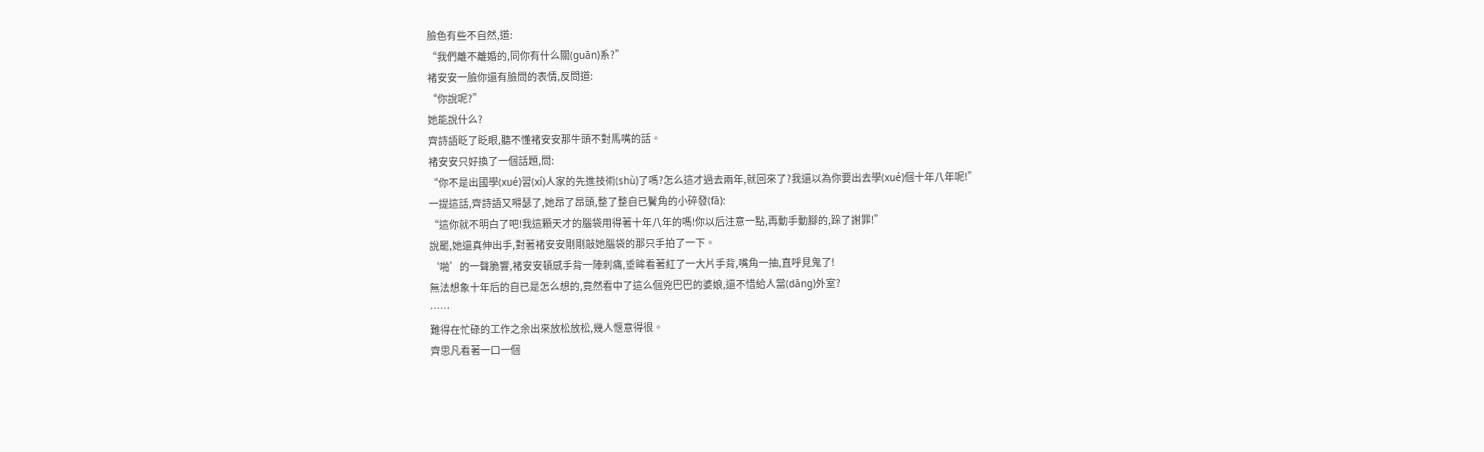臉色有些不自然,道:
“我們離不離婚的,同你有什么關(guān)系?”
褚安安一臉你還有臉問的表情,反問道:
“你說呢?”
她能說什么?
齊詩語眨了眨眼,聽不懂褚安安那牛頭不對馬嘴的話。
褚安安只好換了一個話題,問:
“你不是出國學(xué)習(xí)人家的先進技術(shù)了嗎?怎么這才過去兩年,就回來了?我還以為你要出去學(xué)個十年八年呢!”
一提這話,齊詩語又嘚瑟了,她昂了昂頭,整了整自已鬢角的小碎發(fā):
“這你就不明白了吧!我這顆天才的腦袋用得著十年八年的嗎!你以后注意一點,再動手動腳的,跺了謝罪!”
說罷,她還真伸出手,對著褚安安剛剛敲她腦袋的那只手拍了一下。
‘啪’的一聲脆響,褚安安頓感手背一陣刺痛,垂眸看著紅了一大片手背,嘴角一抽,直呼見鬼了!
無法想象十年后的自已是怎么想的,竟然看中了這么個兇巴巴的婆娘,還不惜給人當(dāng)外室?
……
難得在忙碌的工作之余出來放松放松,幾人愜意得很。
齊思凡看著一口一個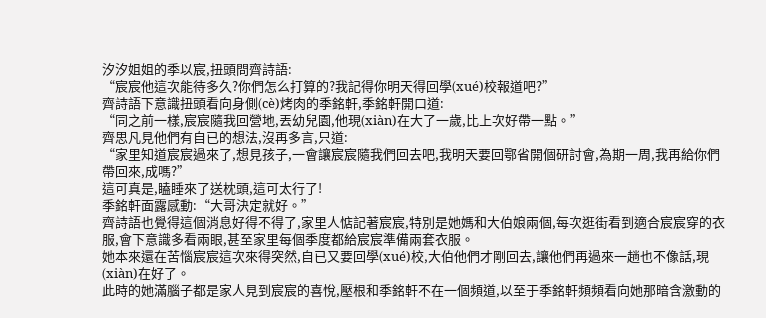汐汐姐姐的季以宸,扭頭問齊詩語:
“宸宸他這次能待多久?你們怎么打算的?我記得你明天得回學(xué)校報道吧?”
齊詩語下意識扭頭看向身側(cè)烤肉的季銘軒,季銘軒開口道:
“同之前一樣,宸宸隨我回營地,丟幼兒園,他現(xiàn)在大了一歲,比上次好帶一點。”
齊思凡見他們有自已的想法,沒再多言,只道:
“家里知道宸宸過來了,想見孩子,一會讓宸宸隨我們回去吧,我明天要回鄂省開個研討會,為期一周,我再給你們帶回來,成嗎?”
這可真是,瞌睡來了送枕頭,這可太行了!
季銘軒面露感動:“大哥決定就好。”
齊詩語也覺得這個消息好得不得了,家里人惦記著宸宸,特別是她媽和大伯娘兩個,每次逛街看到適合宸宸穿的衣服,會下意識多看兩眼,甚至家里每個季度都給宸宸準備兩套衣服。
她本來還在苦惱宸宸這次來得突然,自已又要回學(xué)校,大伯他們才剛回去,讓他們再過來一趟也不像話,現(xiàn)在好了。
此時的她滿腦子都是家人見到宸宸的喜悅,壓根和季銘軒不在一個頻道,以至于季銘軒頻頻看向她那暗含激動的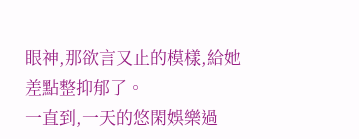眼神,那欲言又止的模樣,給她差點整抑郁了。
一直到,一天的悠閑娛樂過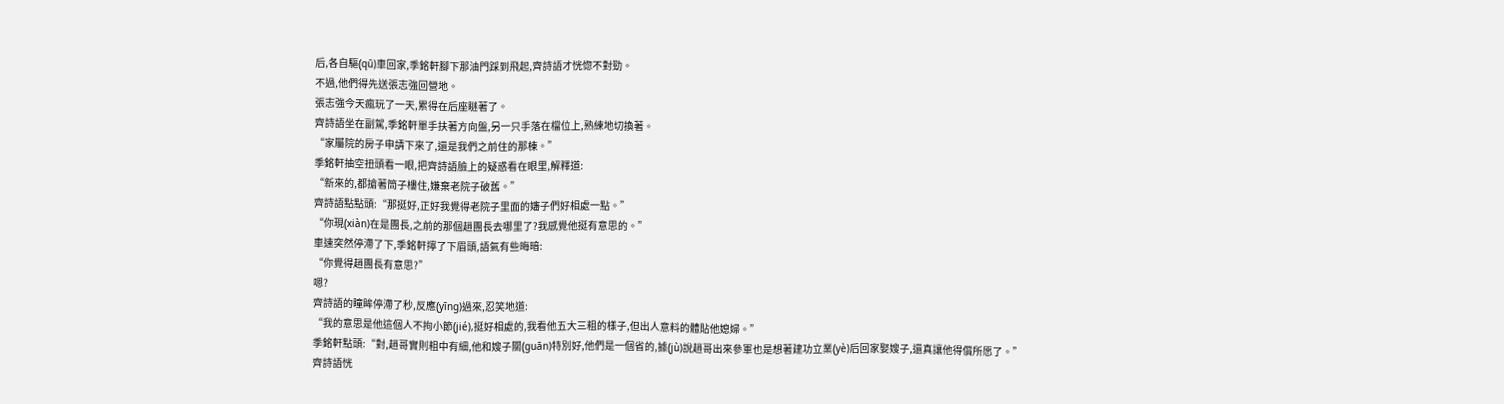后,各自驅(qū)車回家,季銘軒腳下那油門踩到飛起,齊詩語才恍惚不對勁。
不過,他們得先送張志強回營地。
張志強今天瘋玩了一天,累得在后座瞇著了。
齊詩語坐在副駕,季銘軒單手扶著方向盤,另一只手落在檔位上,熟練地切換著。
“家屬院的房子申請下來了,還是我們之前住的那棟。”
季銘軒抽空扭頭看一眼,把齊詩語臉上的疑惑看在眼里,解釋道:
“新來的,都搶著筒子樓住,嫌棄老院子破舊。”
齊詩語點點頭:“那挺好,正好我覺得老院子里面的嬸子們好相處一點。”
“你現(xiàn)在是團長,之前的那個趙團長去哪里了?我感覺他挺有意思的。”
車速突然停滯了下,季銘軒擰了下眉頭,語氣有些晦暗:
“你覺得趙團長有意思?”
嗯?
齊詩語的瞳眸停滯了秒,反應(yīng)過來,忍笑地道:
“我的意思是他這個人不拘小節(jié),挺好相處的,我看他五大三粗的樣子,但出人意料的體貼他媳婦。”
季銘軒點頭:“對,趙哥實則粗中有細,他和嫂子關(guān)特別好,他們是一個省的,據(jù)說趙哥出來參軍也是想著建功立業(yè)后回家娶嫂子,還真讓他得償所愿了。”
齊詩語恍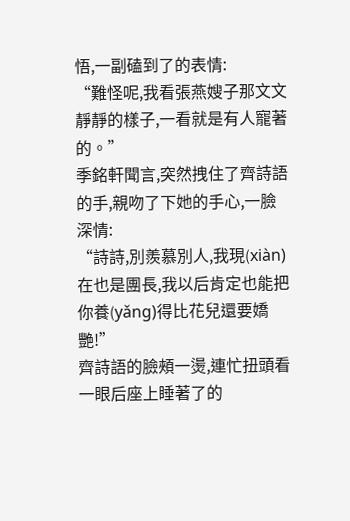悟,一副磕到了的表情:
“難怪呢,我看張燕嫂子那文文靜靜的樣子,一看就是有人寵著的。”
季銘軒聞言,突然拽住了齊詩語的手,親吻了下她的手心,一臉深情:
“詩詩,別羨慕別人,我現(xiàn)在也是團長,我以后肯定也能把你養(yǎng)得比花兒還要嬌艷!”
齊詩語的臉頰一燙,連忙扭頭看一眼后座上睡著了的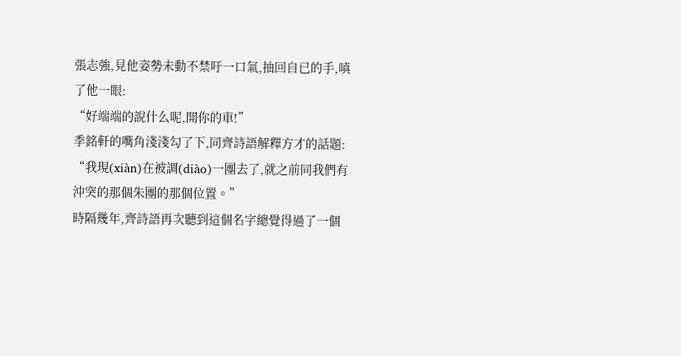張志強,見他姿勢未動不禁吁一口氣,抽回自已的手,嗔了他一眼:
“好端端的說什么呢,開你的車!”
季銘軒的嘴角淺淺勾了下,同齊詩語解釋方才的話題:
“我現(xiàn)在被調(diào)一團去了,就之前同我們有沖突的那個朱團的那個位置。”
時隔幾年,齊詩語再次聽到這個名字總覺得過了一個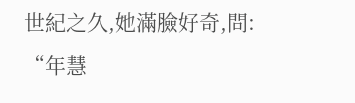世紀之久,她滿臉好奇,問:
“年慧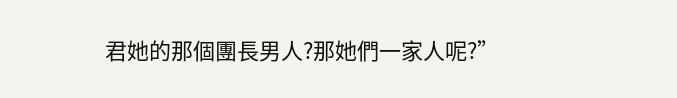君她的那個團長男人?那她們一家人呢?”